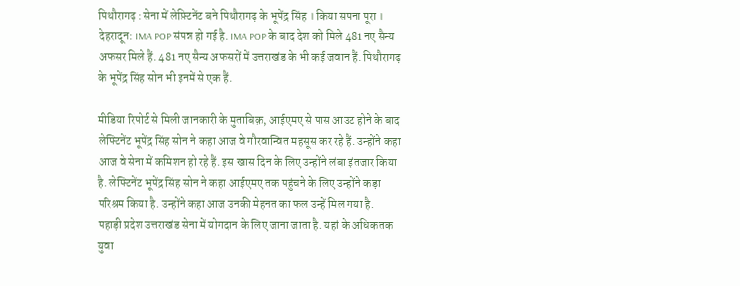पिथौरागढ़ : सेना में लेफ़्टिनेंट बने पिथौरागढ़ के भूपेंद्र सिंह । किया सपना पूरा ।
देहरादून: IMA POP संपन्न हो गई है. IMA POP के बाद देश को मिले 481 नए सैन्य अफसर मिले हैं. 481 नए सैन्य अफसरों में उत्तराखंड के भी कई जवान हैं. पिथौरागढ़ के भूपेंद्र सिंह सोन भी इनमें से एक हैं.

मीडिया रिपोर्ट से मिली जानकारी के मुताबिक़, आईएमए से पास आउट होने के बाद लेफ्टिनेंट भूपेंद्र सिंह सोन ने कहा आज वे गौरवान्वित महसूस कर रहे हैं. उन्होंने कहा आज वे सेना में कमिशन हो रहे हैं. इस खास दिन के लिए उन्होंने लंबा इंतजार किया है. लेफ्टिनेंट भूपेंद्र सिंह सोन ने कहा आईएमए तक पहुंचने के लिए उन्होंने कड़ा परिश्रम किया है. उन्होंने कहा आज उनकी मेहनत का फल उन्हें मिल गया है.
पहाड़ी प्रदेश उत्तराखंड सेना में योगदान के लिए जाना जाता है. यहां के अधिकतक युवा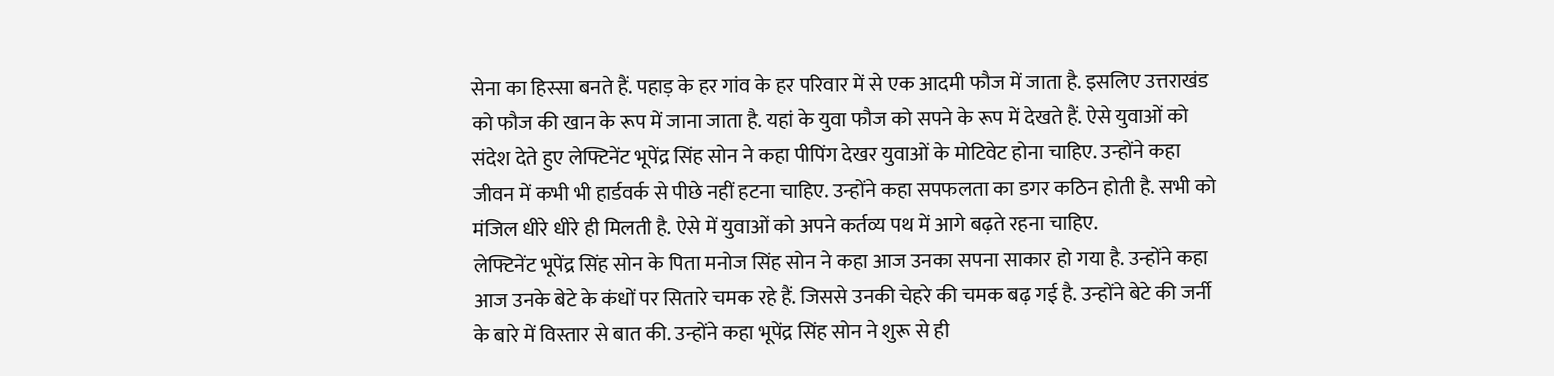सेना का हिस्सा बनते हैं. पहाड़ के हर गांव के हर परिवार में से एक आदमी फौज में जाता है. इसलिए उत्तराखंड को फौज की खान के रूप में जाना जाता है. यहां के युवा फौज को सपने के रूप में देखते हैं. ऐसे युवाओं को संदेश देते हुए लेफ्टिनेंट भूपेंद्र सिंह सोन ने कहा पीपिंग देखर युवाओं के मोटिवेट होना चाहिए. उन्होंने कहा जीवन में कभी भी हार्डवर्क से पीछे नहीं हटना चाहिए. उन्होंने कहा सपफलता का डगर कठिन होती है. सभी को मंजिल धीरे धीरे ही मिलती है. ऐसे में युवाओं को अपने कर्तव्य पथ में आगे बढ़ते रहना चाहिए.
लेफ्टिनेंट भूपेंद्र सिंह सोन के पिता मनोज सिंह सोन ने कहा आज उनका सपना साकार हो गया है. उन्होंने कहा आज उनके बेटे के कंधों पर सितारे चमक रहे हैं. जिससे उनकी चेहरे की चमक बढ़ गई है. उन्होंने बेटे की जर्नी के बारे में विस्तार से बात की. उन्होंने कहा भूपेंद्र सिंह सोन ने शुरू से ही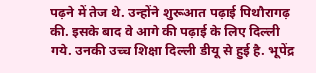पढ़ने में तेज थे. उन्होंने शुरूआत पढ़ाई पिथौरागढ़ की. इसके बाद वे आगे की पढ़ाई के लिए दिल्ली गये. उनकी उच्च शिक्षा दिल्ली डीयू से हुई है. भूपेंद्र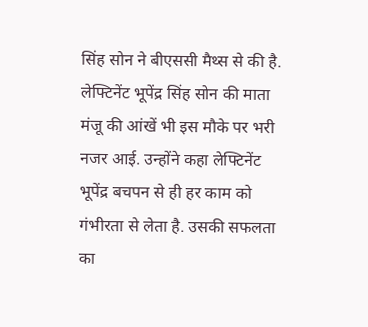सिंह सोन ने बीएससी मैथ्स से की है.
लेफ्टिनेंट भूपेंद्र सिंह सोन की माता मंजू की आंखें भी इस मौके पर भरी नजर आई. उन्होंने कहा लेफ्टिनेंट भूपेंद्र बचपन से ही हर काम को गंभीरता से लेता है. उसकी सफलता का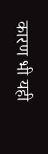कारण भी यही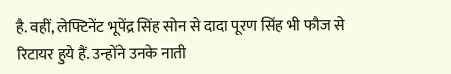है. वहीं, लेफ्टिनेंट भूपेंद्र सिंह सोन से दादा पूरण सिंह भी फौज से रिटायर हुये हैं. उन्होंने उनके नाती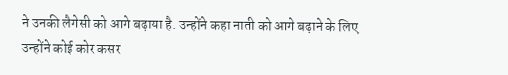ने उनकी लैगेसी को आगे बढ़ाया है. उन्होंने कहा नाती को आगे बढ़ाने के लिए उन्होंने कोई कोर कसर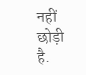नहीं छोड़ी है.